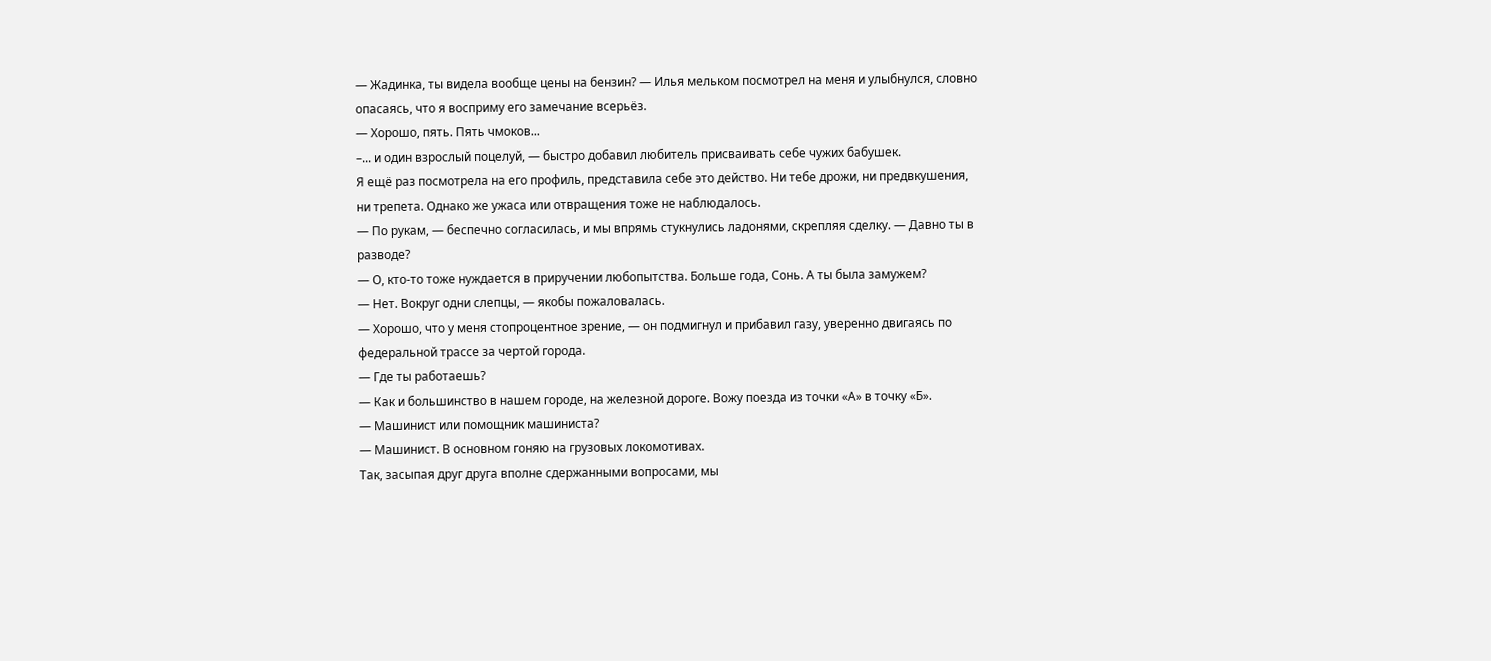— Жадинка, ты видела вообще цены на бензин? — Илья мельком посмотрел на меня и улыбнулся, словно опасаясь, что я восприму его замечание всерьёз.
— Хорошо, пять. Пять чмоков...
–... и один взрослый поцелуй, — быстро добавил любитель присваивать себе чужих бабушек.
Я ещё раз посмотрела на его профиль, представила себе это действо. Ни тебе дрожи, ни предвкушения, ни трепета. Однако же ужаса или отвращения тоже не наблюдалось.
— По рукам, — беспечно согласилась, и мы впрямь стукнулись ладонями, скрепляя сделку. — Давно ты в разводе?
— О, кто-то тоже нуждается в приручении любопытства. Больше года, Сонь. А ты была замужем?
— Нет. Вокруг одни слепцы, — якобы пожаловалась.
— Хорошо, что у меня стопроцентное зрение, — он подмигнул и прибавил газу, уверенно двигаясь по федеральной трассе за чертой города.
— Где ты работаешь?
— Как и большинство в нашем городе, на железной дороге. Вожу поезда из точки «А» в точку «Б».
— Машинист или помощник машиниста?
— Машинист. В основном гоняю на грузовых локомотивах.
Так, засыпая друг друга вполне сдержанными вопросами, мы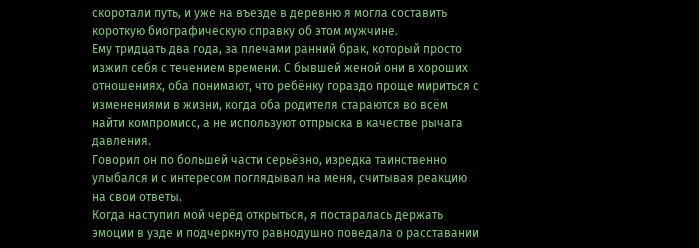скоротали путь, и уже на въезде в деревню я могла составить короткую биографическую справку об этом мужчине.
Ему тридцать два года, за плечами ранний брак, который просто изжил себя с течением времени. С бывшей женой они в хороших отношениях, оба понимают, что ребёнку гораздо проще мириться с изменениями в жизни, когда оба родителя стараются во всём найти компромисс, а не используют отпрыска в качестве рычага давления.
Говорил он по большей части серьёзно, изредка таинственно улыбался и с интересом поглядывал на меня, считывая реакцию на свои ответы.
Когда наступил мой черёд открыться, я постаралась держать эмоции в узде и подчеркнуто равнодушно поведала о расставании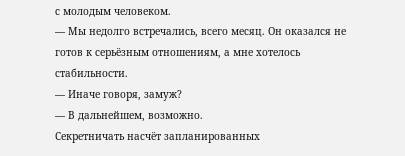с молодым человеком.
— Мы недолго встречались, всего месяц. Он оказался не готов к серьёзным отношениям, а мне хотелось стабильности.
— Иначе говоря, замуж?
— В дальнейшем, возможно.
Секретничать насчёт запланированных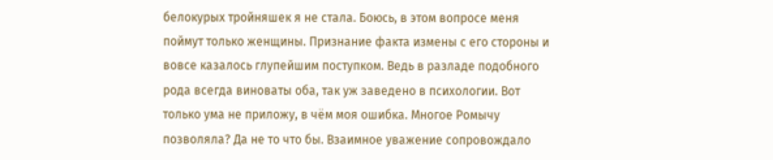белокурых тройняшек я не стала. Боюсь, в этом вопросе меня поймут только женщины. Признание факта измены с его стороны и вовсе казалось глупейшим поступком. Ведь в разладе подобного рода всегда виноваты оба, так уж заведено в психологии. Вот только ума не приложу, в чём моя ошибка. Многое Ромычу позволяла? Да не то что бы. Взаимное уважение сопровождало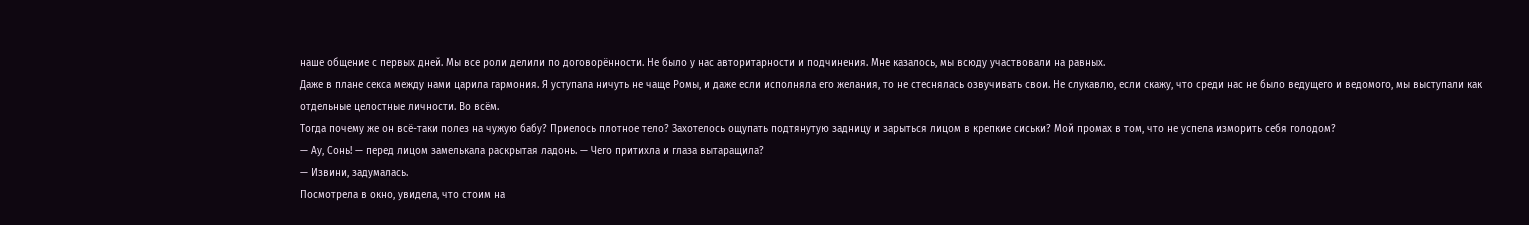наше общение с первых дней. Мы все роли делили по договорённости. Не было у нас авторитарности и подчинения. Мне казалось, мы всюду участвовали на равных.
Даже в плане секса между нами царила гармония. Я уступала ничуть не чаще Ромы, и даже если исполняла его желания, то не стеснялась озвучивать свои. Не слукавлю, если скажу, что среди нас не было ведущего и ведомого, мы выступали как отдельные целостные личности. Во всём.
Тогда почему же он всё-таки полез на чужую бабу? Приелось плотное тело? Захотелось ощупать подтянутую задницу и зарыться лицом в крепкие сиськи? Мой промах в том, что не успела изморить себя голодом?
— Ау, Сонь! — перед лицом замелькала раскрытая ладонь. — Чего притихла и глаза вытаращила?
— Извини, задумалась.
Посмотрела в окно, увидела, что стоим на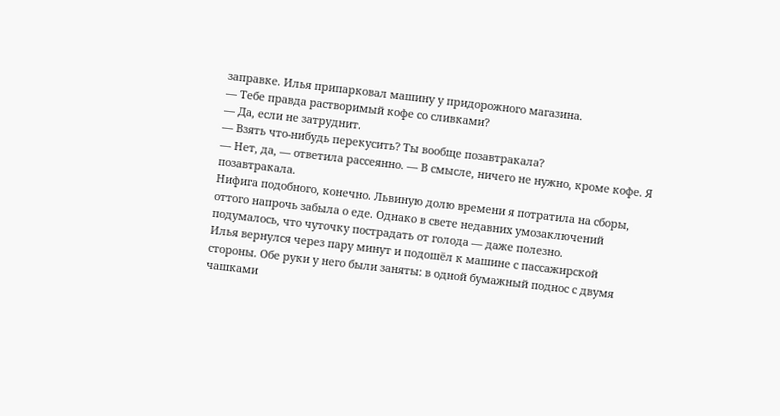заправке. Илья припарковал машину у придорожного магазина.
— Тебе правда растворимый кофе со сливками?
— Да, если не затруднит.
— Взять что-нибудь перекусить? Ты вообще позавтракала?
— Нет, да, — ответила рассеянно. — В смысле, ничего не нужно, кроме кофе. Я позавтракала.
Нифига подобного, конечно. Львиную долю времени я потратила на сборы, оттого напрочь забыла о еде. Однако в свете недавних умозаключений подумалось, что чуточку пострадать от голода — даже полезно.
Илья вернулся через пару минут и подошёл к машине с пассажирской стороны. Обе руки у него были заняты: в одной бумажный поднос с двумя чашками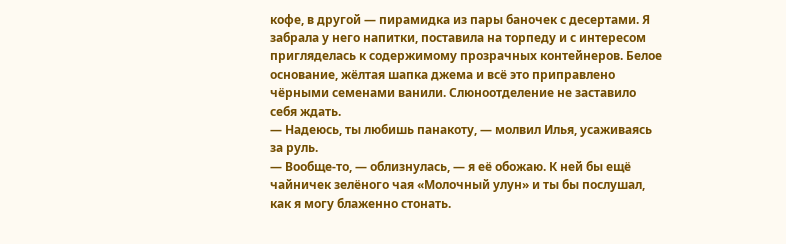кофе, в другой — пирамидка из пары баночек с десертами. Я забрала у него напитки, поставила на торпеду и с интересом пригляделась к содержимому прозрачных контейнеров. Белое основание, жёлтая шапка джема и всё это приправлено чёрными семенами ванили. Слюноотделение не заставило себя ждать.
— Надеюсь, ты любишь панакоту, — молвил Илья, усаживаясь за руль.
— Вообще-то, — облизнулась, — я её обожаю. К ней бы ещё чайничек зелёного чая «Молочный улун» и ты бы послушал, как я могу блаженно стонать.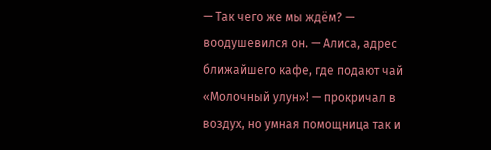— Так чего же мы ждём? — воодушевился он. — Алиса, адрес ближайшего кафе, где подают чай «Молочный улун»! — прокричал в воздух, но умная помощница так и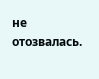не отозвалась.